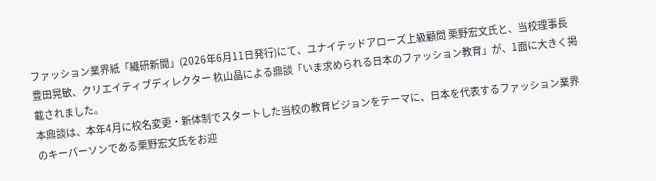ファッション業界紙「繊研新聞」(2026年6月11日発行)にて、ユナイテッドアローズ上級顧問 栗野宏文氏と、当校理事長 豊田晃敏、クリエイティブディレクター 杦山晶による鼎談「いま求められる日本のファッション教育」が、1面に大きく掲載されました。
本鼎談は、本年4月に校名変更・新体制でスタートした当校の教育ビジョンをテーマに、日本を代表するファッション業界のキーパーソンである栗野宏文氏をお迎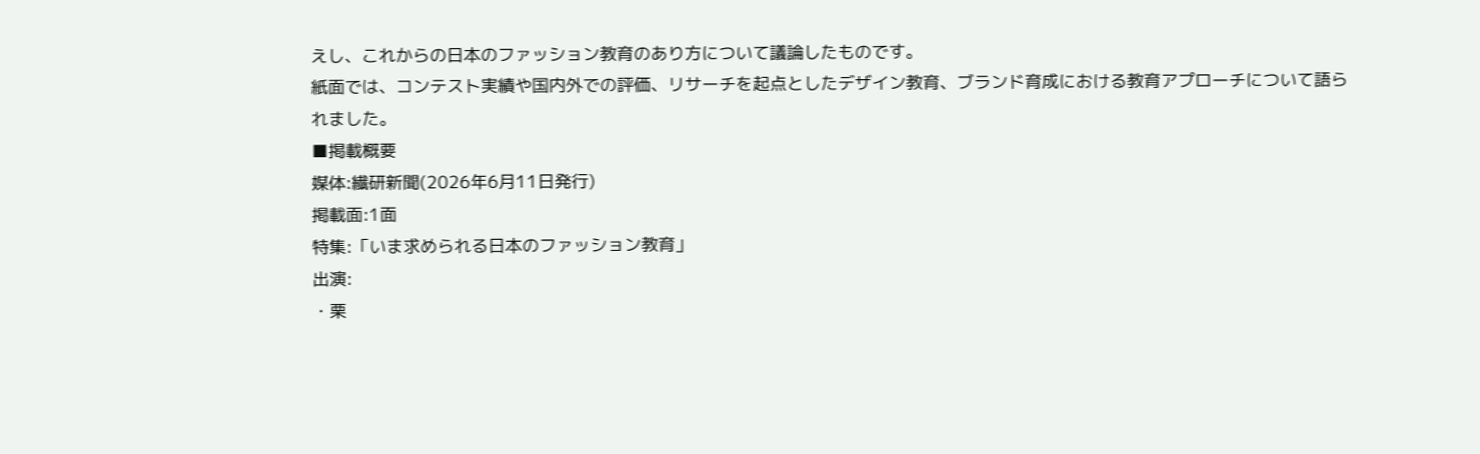えし、これからの日本のファッション教育のあり方について議論したものです。
紙面では、コンテスト実績や国内外での評価、リサーチを起点としたデザイン教育、ブランド育成における教育アプローチについて語られました。
■掲載概要
媒体:繊研新聞(2026年6月11日発行)
掲載面:1面
特集:「いま求められる日本のファッション教育」
出演:
・栗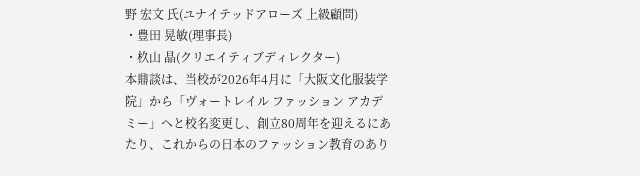野 宏文 氏(ユナイテッドアローズ 上級顧問)
・豊田 晃敏(理事長)
・杦山 晶(クリエイティブディレクター)
本鼎談は、当校が2026年4月に「大阪文化服装学院」から「ヴォートレイル ファッション アカデミー」へと校名変更し、創立80周年を迎えるにあたり、これからの日本のファッション教育のあり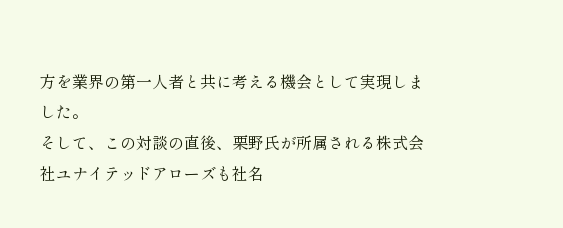方を業界の第一人者と共に考える機会として実現しました。
そして、この対談の直後、栗野氏が所属される株式会社ユナイテッドアローズも社名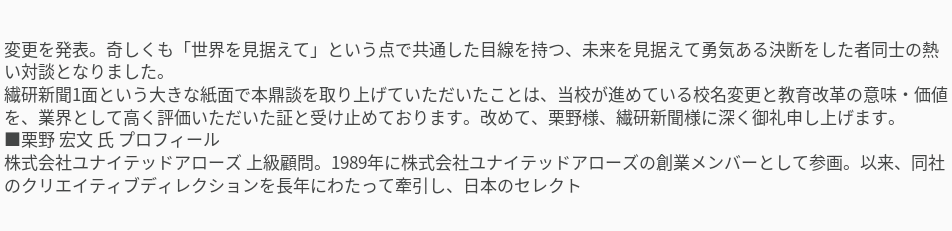変更を発表。奇しくも「世界を見据えて」という点で共通した目線を持つ、未来を見据えて勇気ある決断をした者同士の熱い対談となりました。
繊研新聞1面という大きな紙面で本鼎談を取り上げていただいたことは、当校が進めている校名変更と教育改革の意味・価値を、業界として高く評価いただいた証と受け止めております。改めて、栗野様、繊研新聞様に深く御礼申し上げます。
■栗野 宏文 氏 プロフィール
株式会社ユナイテッドアローズ 上級顧問。1989年に株式会社ユナイテッドアローズの創業メンバーとして参画。以来、同社のクリエイティブディレクションを長年にわたって牽引し、日本のセレクト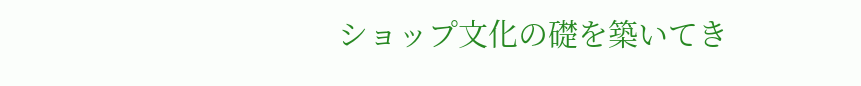ショップ文化の礎を築いてき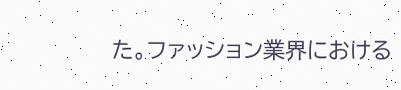た。ファッション業界における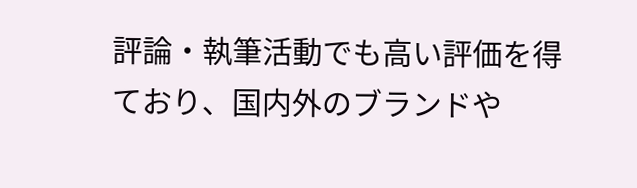評論・執筆活動でも高い評価を得ており、国内外のブランドや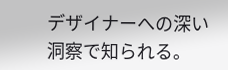デザイナーへの深い洞察で知られる。